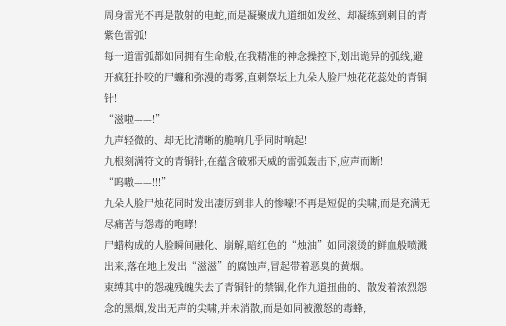周身雷光不再是散射的电蛇,而是凝聚成九道细如发丝、却凝练到刺目的青紫色雷弧!
每一道雷弧都如同拥有生命般,在我精准的神念操控下,划出诡异的弧线,避开疯狂扑咬的尸蠊和弥漫的毒雾,直刺祭坛上九朵人脸尸烛花花蕊处的青铜针!
“滋啦——!”
九声轻微的、却无比清晰的脆响几乎同时响起!
九根刻满符文的青铜针,在蕴含破邪天威的雷弧轰击下,应声而断!
“呜嗷——!!!”
九朵人脸尸烛花同时发出凄厉到非人的惨嚎!不再是短促的尖啸,而是充满无尽痛苦与怨毒的咆哮!
尸蜡构成的人脸瞬间融化、崩解,暗红色的“烛油”如同滚烫的鲜血般喷溅出来,落在地上发出“滋滋”的腐蚀声,冒起带着恶臭的黄烟。
束缚其中的怨魂残魄失去了青铜针的禁锢,化作九道扭曲的、散发着浓烈怨念的黑烟,发出无声的尖啸,并未消散,而是如同被激怒的毒蜂,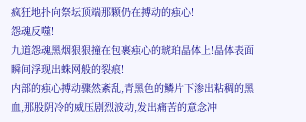疯狂地扑向祭坛顶端那颗仍在搏动的痋心!
怨魂反噬!
九道怨魂黑烟狠狠撞在包裹痋心的琥珀晶体上!晶体表面瞬间浮现出蛛网般的裂痕!
内部的痋心搏动骤然紊乱,青黑色的鳞片下渗出粘稠的黑血,那股阴冷的威压剧烈波动,发出痛苦的意念冲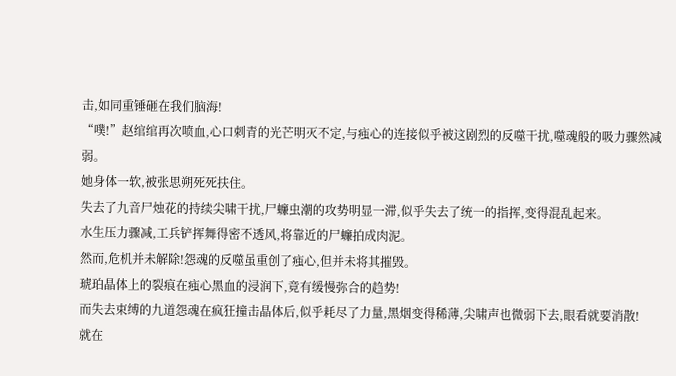击,如同重锤砸在我们脑海!
“噗!”赵绾绾再次喷血,心口刺青的光芒明灭不定,与痋心的连接似乎被这剧烈的反噬干扰,噬魂般的吸力骤然减弱。
她身体一软,被张思朔死死扶住。
失去了九音尸烛花的持续尖啸干扰,尸蠊虫潮的攻势明显一滞,似乎失去了统一的指挥,变得混乱起来。
水生压力骤减,工兵铲挥舞得密不透风,将靠近的尸蠊拍成肉泥。
然而,危机并未解除!怨魂的反噬虽重创了痋心,但并未将其摧毁。
琥珀晶体上的裂痕在痋心黑血的浸润下,竟有缓慢弥合的趋势!
而失去束缚的九道怨魂在疯狂撞击晶体后,似乎耗尽了力量,黑烟变得稀薄,尖啸声也微弱下去,眼看就要消散!
就在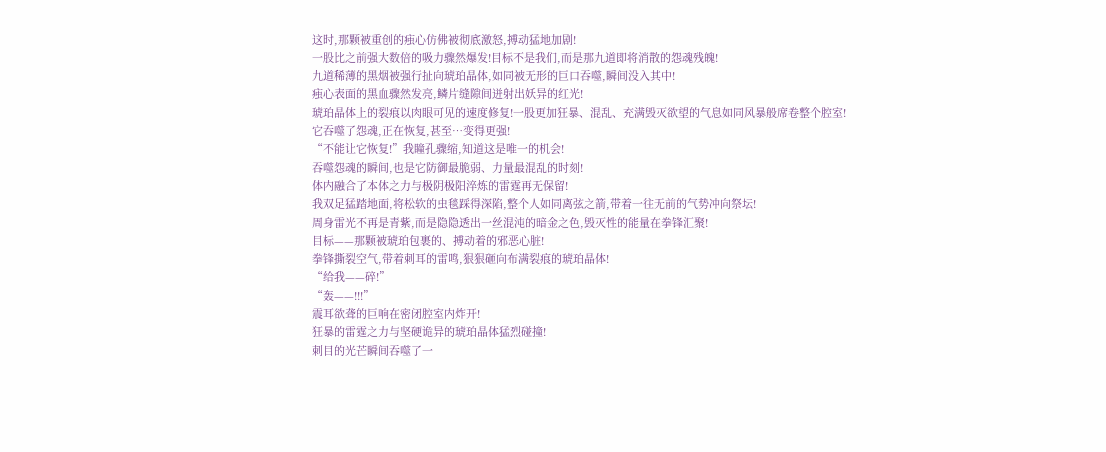这时,那颗被重创的痋心仿佛被彻底激怒,搏动猛地加剧!
一股比之前强大数倍的吸力骤然爆发!目标不是我们,而是那九道即将消散的怨魂残魄!
九道稀薄的黑烟被强行扯向琥珀晶体,如同被无形的巨口吞噬,瞬间没入其中!
痋心表面的黑血骤然发亮,鳞片缝隙间迸射出妖异的红光!
琥珀晶体上的裂痕以肉眼可见的速度修复!一股更加狂暴、混乱、充满毁灭欲望的气息如同风暴般席卷整个腔室!
它吞噬了怨魂,正在恢复,甚至…变得更强!
“不能让它恢复!”我瞳孔骤缩,知道这是唯一的机会!
吞噬怨魂的瞬间,也是它防御最脆弱、力量最混乱的时刻!
体内融合了本体之力与极阴极阳淬炼的雷霆再无保留!
我双足猛踏地面,将松软的虫毯踩得深陷,整个人如同离弦之箭,带着一往无前的气势冲向祭坛!
周身雷光不再是青紫,而是隐隐透出一丝混沌的暗金之色,毁灭性的能量在拳锋汇聚!
目标——那颗被琥珀包裹的、搏动着的邪恶心脏!
拳锋撕裂空气,带着刺耳的雷鸣,狠狠砸向布满裂痕的琥珀晶体!
“给我——碎!”
“轰——!!!”
震耳欲聋的巨响在密闭腔室内炸开!
狂暴的雷霆之力与坚硬诡异的琥珀晶体猛烈碰撞!
刺目的光芒瞬间吞噬了一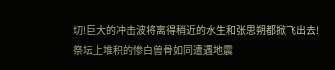切!巨大的冲击波将离得稍近的水生和张思朔都掀飞出去!
祭坛上堆积的惨白兽骨如同遭遇地震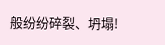般纷纷碎裂、坍塌!